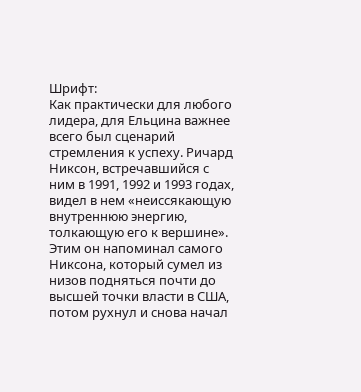Шрифт:
Как практически для любого лидера, для Ельцина важнее всего был сценарий стремления к успеху. Ричард Никсон, встречавшийся с ним в 1991, 1992 и 1993 годах, видел в нем «неиссякающую внутреннюю энергию, толкающую его к вершине». Этим он напоминал самого Никсона, который сумел из низов подняться почти до высшей точки власти в США, потом рухнул и снова начал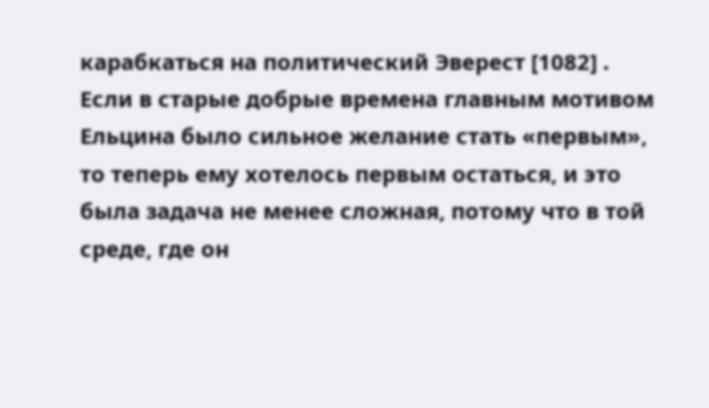карабкаться на политический Эверест [1082] . Если в старые добрые времена главным мотивом Ельцина было сильное желание стать «первым», то теперь ему хотелось первым остаться, и это была задача не менее сложная, потому что в той среде, где он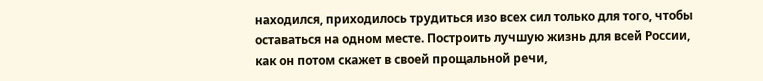находился, приходилось трудиться изо всех сил только для того, чтобы оставаться на одном месте. Построить лучшую жизнь для всей России, как он потом скажет в своей прощальной речи,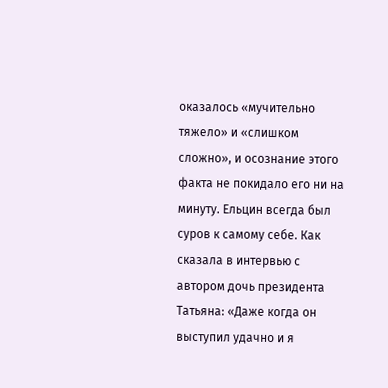оказалось «мучительно тяжело» и «слишком сложно», и осознание этого факта не покидало его ни на минуту. Ельцин всегда был суров к самому себе. Как сказала в интервью с автором дочь президента Татьяна: «Даже когда он выступил удачно и я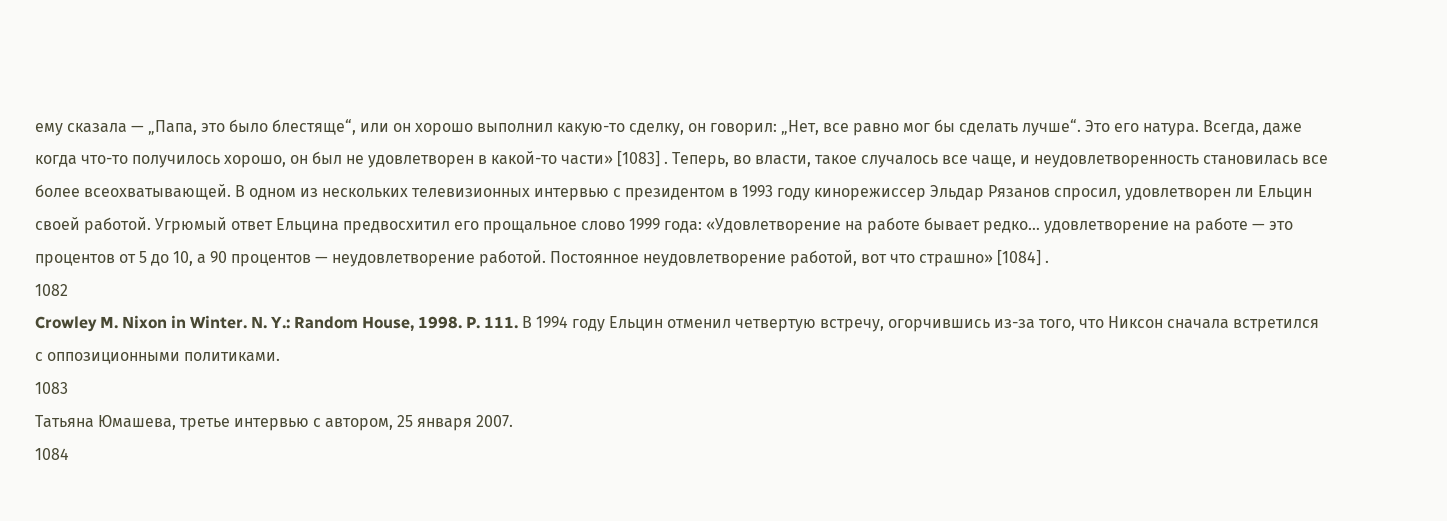ему сказала — „Папа, это было блестяще“, или он хорошо выполнил какую-то сделку, он говорил: „Нет, все равно мог бы сделать лучше“. Это его натура. Всегда, даже когда что-то получилось хорошо, он был не удовлетворен в какой-то части» [1083] . Теперь, во власти, такое случалось все чаще, и неудовлетворенность становилась все более всеохватывающей. В одном из нескольких телевизионных интервью с президентом в 1993 году кинорежиссер Эльдар Рязанов спросил, удовлетворен ли Ельцин своей работой. Угрюмый ответ Ельцина предвосхитил его прощальное слово 1999 года: «Удовлетворение на работе бывает редко… удовлетворение на работе — это процентов от 5 до 10, а 90 процентов — неудовлетворение работой. Постоянное неудовлетворение работой, вот что страшно» [1084] .
1082
Crowley M. Nixon in Winter. N. Y.: Random House, 1998. P. 111. В 1994 году Ельцин отменил четвертую встречу, огорчившись из-за того, что Никсон сначала встретился с оппозиционными политиками.
1083
Татьяна Юмашева, третье интервью с автором, 25 января 2007.
1084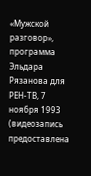«Мужской разговор», программа Эльдара Рязанова для РЕН-ТВ, 7 ноября 1993 (видеозапись предоставлена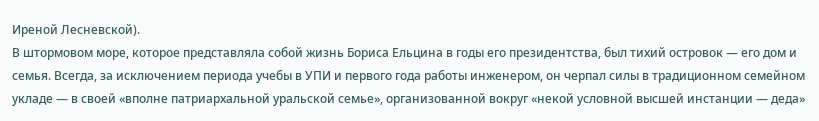Иреной Лесневской).
В штормовом море, которое представляла собой жизнь Бориса Ельцина в годы его президентства, был тихий островок — его дом и семья. Всегда, за исключением периода учебы в УПИ и первого года работы инженером, он черпал силы в традиционном семейном укладе — в своей «вполне патриархальной уральской семье», организованной вокруг «некой условной высшей инстанции — деда»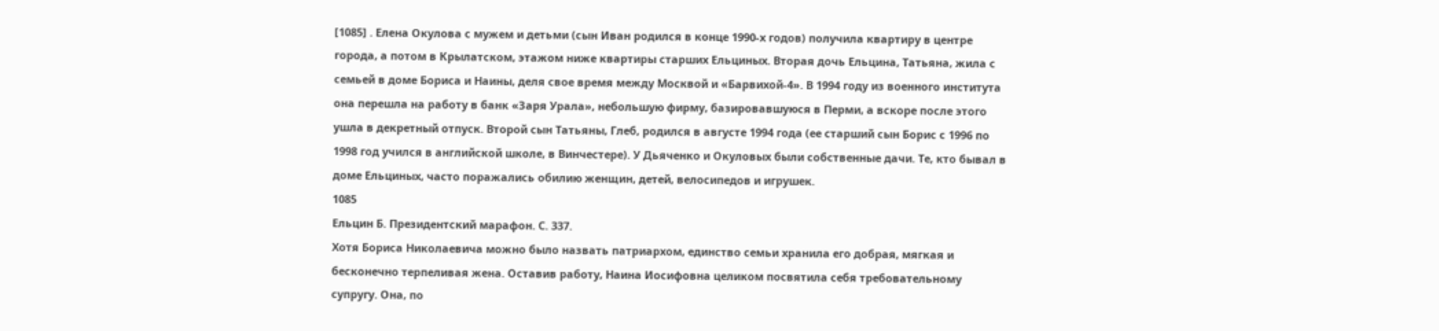[1085] . Елена Окулова с мужем и детьми (сын Иван родился в конце 1990-х годов) получила квартиру в центре города, а потом в Крылатском, этажом ниже квартиры старших Ельциных. Вторая дочь Ельцина, Татьяна, жила с семьей в доме Бориса и Наины, деля свое время между Москвой и «Барвихой-4». В 1994 году из военного института она перешла на работу в банк «Заря Урала», небольшую фирму, базировавшуюся в Перми, а вскоре после этого ушла в декретный отпуск. Второй сын Татьяны, Глеб, родился в августе 1994 года (ее старший сын Борис с 1996 по 1998 год учился в английской школе, в Винчестере). У Дьяченко и Окуловых были собственные дачи. Те, кто бывал в доме Ельциных, часто поражались обилию женщин, детей, велосипедов и игрушек.
1085
Ельцин Б. Президентский марафон. С. 337.
Хотя Бориса Николаевича можно было назвать патриархом, единство семьи хранила его добрая, мягкая и бесконечно терпеливая жена. Оставив работу, Наина Иосифовна целиком посвятила себя требовательному супругу. Она, по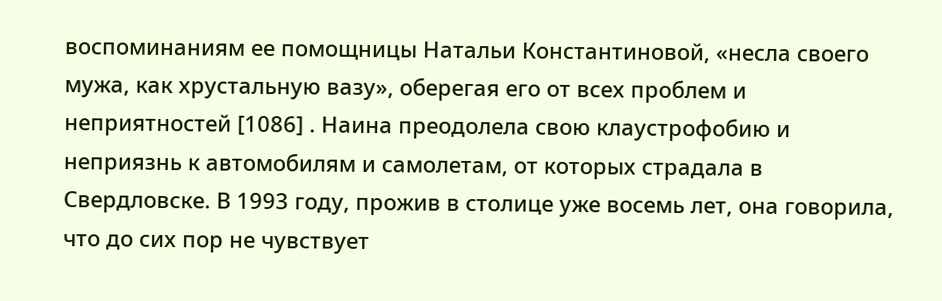воспоминаниям ее помощницы Натальи Константиновой, «несла своего мужа, как хрустальную вазу», оберегая его от всех проблем и неприятностей [1086] . Наина преодолела свою клаустрофобию и неприязнь к автомобилям и самолетам, от которых страдала в Свердловске. В 1993 году, прожив в столице уже восемь лет, она говорила, что до сих пор не чувствует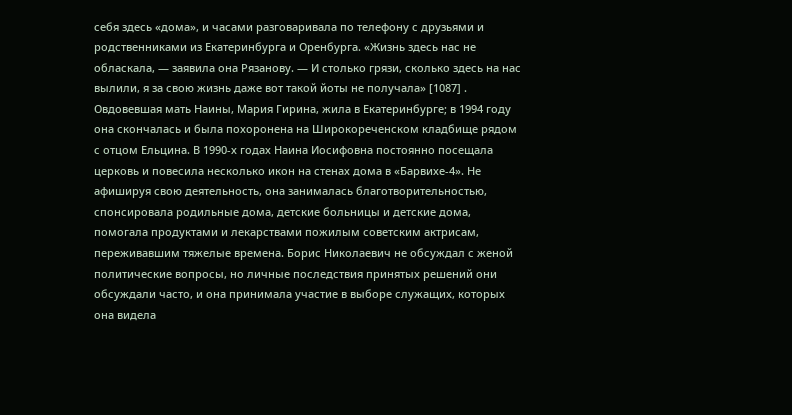себя здесь «дома», и часами разговаривала по телефону с друзьями и родственниками из Екатеринбурга и Оренбурга. «Жизнь здесь нас не обласкала, — заявила она Рязанову. — И столько грязи, сколько здесь на нас вылили, я за свою жизнь даже вот такой йоты не получала» [1087] . Овдовевшая мать Наины, Мария Гирина, жила в Екатеринбурге; в 1994 году она скончалась и была похоронена на Широкореченском кладбище рядом с отцом Ельцина. В 1990-х годах Наина Иосифовна постоянно посещала церковь и повесила несколько икон на стенах дома в «Барвихе-4». Не афишируя свою деятельность, она занималась благотворительностью, спонсировала родильные дома, детские больницы и детские дома, помогала продуктами и лекарствами пожилым советским актрисам, переживавшим тяжелые времена. Борис Николаевич не обсуждал с женой политические вопросы, но личные последствия принятых решений они обсуждали часто, и она принимала участие в выборе служащих, которых она видела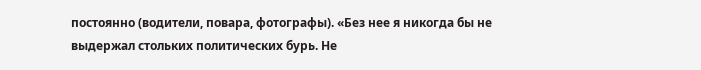постоянно (водители, повара, фотографы). «Без нее я никогда бы не выдержал стольких политических бурь. Не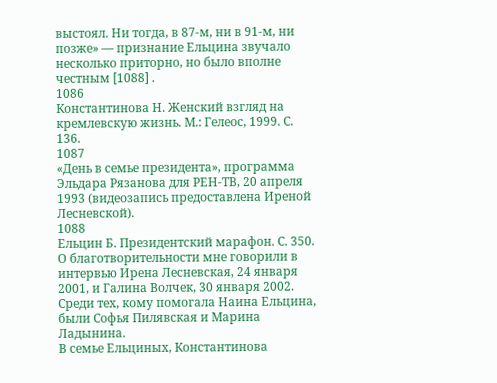выстоял. Ни тогда, в 87-м, ни в 91-м, ни позже» — признание Ельцина звучало несколько приторно, но было вполне честным [1088] .
1086
Константинова Н. Женский взгляд на кремлевскую жизнь. М.: Гелеос, 1999. С. 136.
1087
«День в семье президента», программа Эльдара Рязанова для РЕН-ТВ, 20 апреля 1993 (видеозапись предоставлена Иреной Лесневской).
1088
Ельцин Б. Президентский марафон. С. 350. О благотворительности мне говорили в интервью Ирена Лесневская, 24 января 2001, и Галина Волчек, 30 января 2002. Среди тех, кому помогала Наина Ельцина, были Софья Пилявская и Марина Ладынина.
В семье Ельциных, Константинова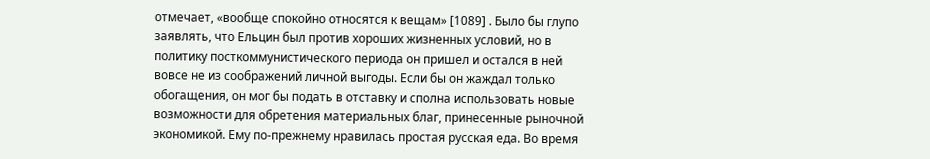отмечает, «вообще спокойно относятся к вещам» [1089] . Было бы глупо заявлять, что Ельцин был против хороших жизненных условий, но в политику посткоммунистического периода он пришел и остался в ней вовсе не из соображений личной выгоды. Если бы он жаждал только обогащения, он мог бы подать в отставку и сполна использовать новые возможности для обретения материальных благ, принесенные рыночной экономикой. Ему по-прежнему нравилась простая русская еда. Во время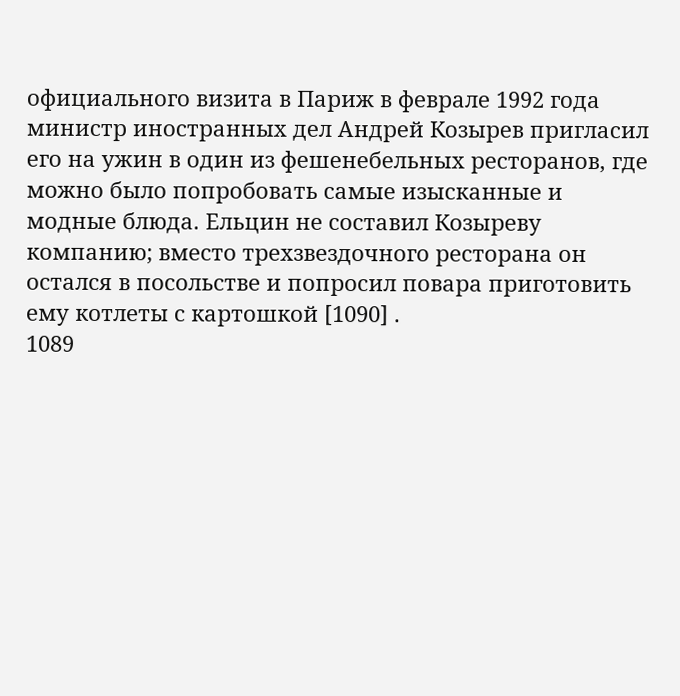официального визита в Париж в феврале 1992 года министр иностранных дел Андрей Козырев пригласил его на ужин в один из фешенебельных ресторанов, где можно было попробовать самые изысканные и модные блюда. Ельцин не составил Козыреву компанию; вместо трехзвездочного ресторана он остался в посольстве и попросил повара приготовить ему котлеты с картошкой [1090] .
1089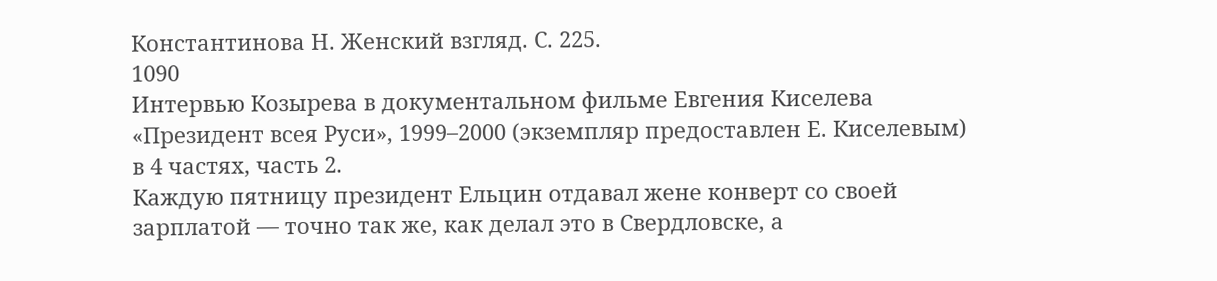Константинова Н. Женский взгляд. С. 225.
1090
Интервью Козырева в документальном фильме Евгения Киселева «Президент всея Руси», 1999–2000 (экземпляр предоставлен Е. Киселевым) в 4 частях, часть 2.
Каждую пятницу президент Ельцин отдавал жене конверт со своей зарплатой — точно так же, как делал это в Свердловске, а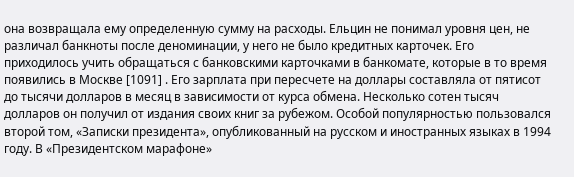она возвращала ему определенную сумму на расходы. Ельцин не понимал уровня цен, не различал банкноты после деноминации, у него не было кредитных карточек. Его приходилось учить обращаться с банковскими карточками в банкомате, которые в то время появились в Москве [1091] . Его зарплата при пересчете на доллары составляла от пятисот до тысячи долларов в месяц в зависимости от курса обмена. Несколько сотен тысяч долларов он получил от издания своих книг за рубежом. Особой популярностью пользовался второй том, «Записки президента», опубликованный на русском и иностранных языках в 1994 году. В «Президентском марафоне»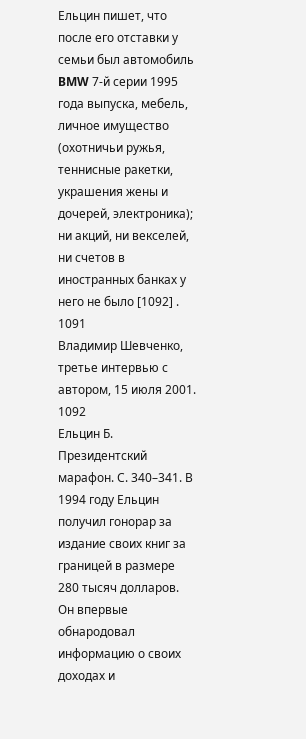Ельцин пишет, что после его отставки у семьи был автомобиль BMW 7-й серии 1995 года выпуска, мебель, личное имущество (охотничьи ружья, теннисные ракетки, украшения жены и дочерей, электроника); ни акций, ни векселей, ни счетов в иностранных банках у него не было [1092] .
1091
Владимир Шевченко, третье интервью с автором, 15 июля 2001.
1092
Ельцин Б. Президентский марафон. С. 340–341. В 1994 году Ельцин получил гонорар за издание своих книг за границей в размере 280 тысяч долларов. Он впервые обнародовал информацию о своих доходах и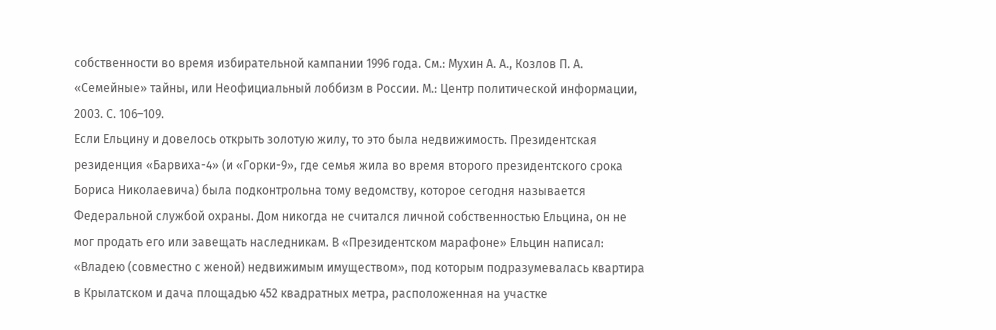собственности во время избирательной кампании 1996 года. См.: Мухин А. А., Козлов П. А. «Семейные» тайны, или Неофициальный лоббизм в России. М.: Центр политической информации, 2003. С. 106–109.
Если Ельцину и довелось открыть золотую жилу, то это была недвижимость. Президентская резиденция «Барвиха-4» (и «Горки-9», где семья жила во время второго президентского срока Бориса Николаевича) была подконтрольна тому ведомству, которое сегодня называется Федеральной службой охраны. Дом никогда не считался личной собственностью Ельцина, он не мог продать его или завещать наследникам. В «Президентском марафоне» Ельцин написал: «Владею (совместно с женой) недвижимым имуществом», под которым подразумевалась квартира в Крылатском и дача площадью 452 квадратных метра, расположенная на участке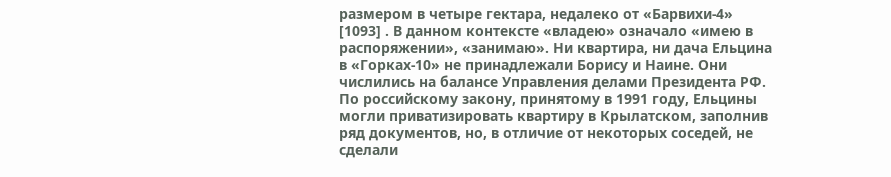размером в четыре гектара, недалеко от «Барвихи-4» [1093] . В данном контексте «владею» означало «имею в распоряжении», «занимаю». Ни квартира, ни дача Ельцина в «Горках-10» не принадлежали Борису и Наине. Они числились на балансе Управления делами Президента РФ. По российскому закону, принятому в 1991 году, Ельцины могли приватизировать квартиру в Крылатском, заполнив ряд документов, но, в отличие от некоторых соседей, не сделали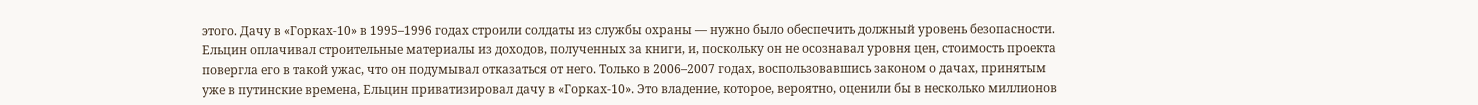этого. Дачу в «Горках-10» в 1995–1996 годах строили солдаты из службы охраны — нужно было обеспечить должный уровень безопасности. Ельцин оплачивал строительные материалы из доходов, полученных за книги, и, поскольку он не осознавал уровня цен, стоимость проекта повергла его в такой ужас, что он подумывал отказаться от него. Только в 2006–2007 годах, воспользовавшись законом о дачах, принятым уже в путинские времена, Ельцин приватизировал дачу в «Горках-10». Это владение, которое, вероятно, оценили бы в несколько миллионов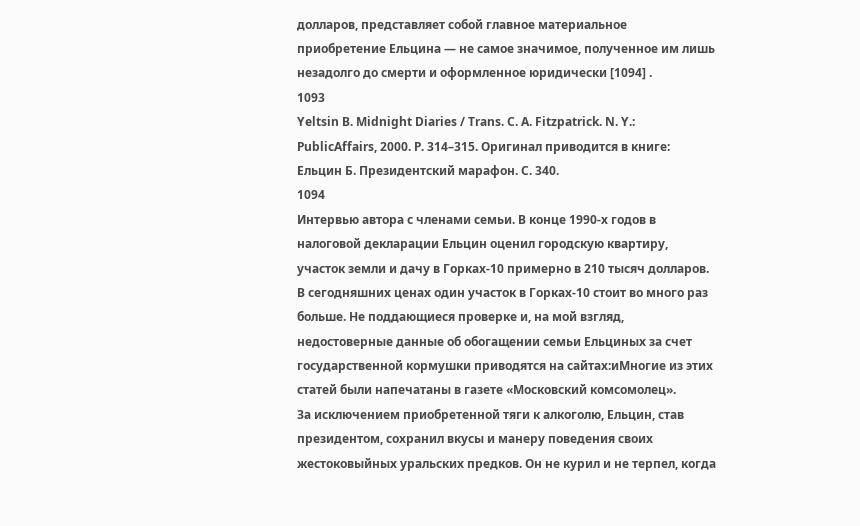долларов, представляет собой главное материальное приобретение Ельцина — не самое значимое, полученное им лишь незадолго до смерти и оформленное юридически [1094] .
1093
Yeltsin B. Midnight Diaries / Trans. C. A. Fitzpatrick. N. Y.: PublicAffairs, 2000. Р. 314–315. Оригинал приводится в книге: Ельцин Б. Президентский марафон. С. 340.
1094
Интервью автора с членами семьи. В конце 1990-х годов в налоговой декларации Ельцин оценил городскую квартиру, участок земли и дачу в Горках-10 примерно в 210 тысяч долларов. В сегодняшних ценах один участок в Горках-10 стоит во много раз больше. Не поддающиеся проверке и, на мой взгляд, недостоверные данные об обогащении семьи Ельциных за счет государственной кормушки приводятся на сайтах:иМногие из этих статей были напечатаны в газете «Московский комсомолец».
За исключением приобретенной тяги к алкоголю, Ельцин, став президентом, сохранил вкусы и манеру поведения своих жестоковыйных уральских предков. Он не курил и не терпел, когда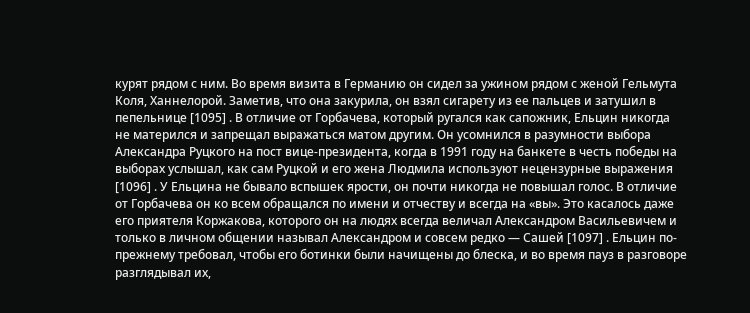курят рядом с ним. Во время визита в Германию он сидел за ужином рядом с женой Гельмута Коля, Ханнелорой. Заметив, что она закурила, он взял сигарету из ее пальцев и затушил в пепельнице [1095] . В отличие от Горбачева, который ругался как сапожник, Ельцин никогда не матерился и запрещал выражаться матом другим. Он усомнился в разумности выбора Александра Руцкого на пост вице-президента, когда в 1991 году на банкете в честь победы на выборах услышал, как сам Руцкой и его жена Людмила используют нецензурные выражения [1096] . У Ельцина не бывало вспышек ярости, он почти никогда не повышал голос. В отличие от Горбачева он ко всем обращался по имени и отчеству и всегда на «вы». Это касалось даже его приятеля Коржакова, которого он на людях всегда величал Александром Васильевичем и только в личном общении называл Александром и совсем редко — Сашей [1097] . Ельцин по-прежнему требовал, чтобы его ботинки были начищены до блеска, и во время пауз в разговоре разглядывал их,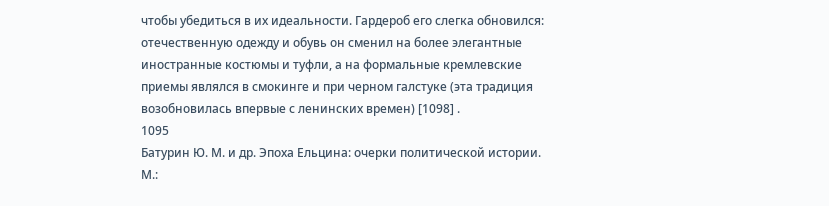чтобы убедиться в их идеальности. Гардероб его слегка обновился: отечественную одежду и обувь он сменил на более элегантные иностранные костюмы и туфли, а на формальные кремлевские приемы являлся в смокинге и при черном галстуке (эта традиция возобновилась впервые с ленинских времен) [1098] .
1095
Батурин Ю. М. и др. Эпоха Ельцина: очерки политической истории. М.: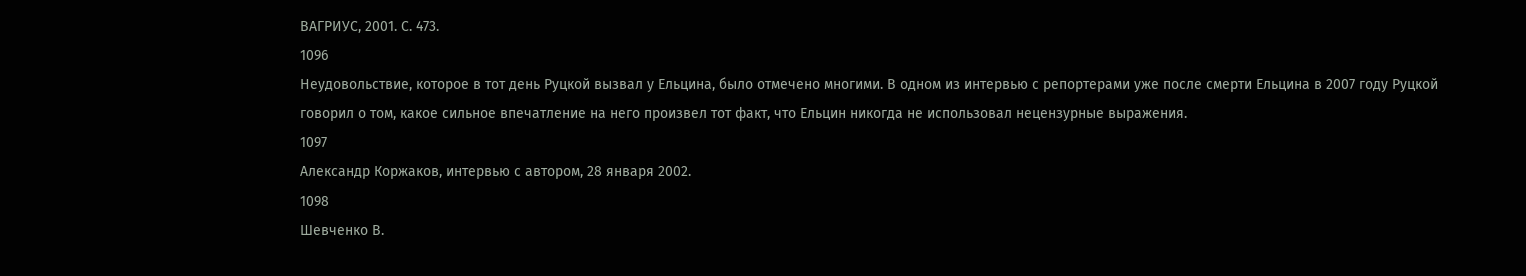ВАГРИУС, 2001. С. 473.
1096
Неудовольствие, которое в тот день Руцкой вызвал у Ельцина, было отмечено многими. В одном из интервью с репортерами уже после смерти Ельцина в 2007 году Руцкой говорил о том, какое сильное впечатление на него произвел тот факт, что Ельцин никогда не использовал нецензурные выражения.
1097
Александр Коржаков, интервью с автором, 28 января 2002.
1098
Шевченко В.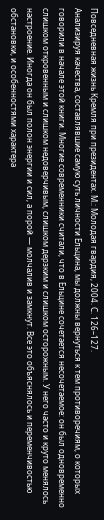Повседневная жизнь Кремля при президентах. М.: Молодая гвардия, 2004. С. 126–127.
Анализируя качества, составлявшие самую суть личности Ельцина, мы должны вернуться к тем противоречиям, о которых говорили в начале этой книги. Многие современники считали, что в Ельцине сочетается несочетаемое: он был одновременно слишком откровенным и слишком недоверчивым, слишком дерзким и слишком осторожным. У него часто и круто менялось настроение. Иногда он был полон энергии и сил, а порой — молчалив и замкнут. Все это объяснялось и переменчивостью обстановки, и особенностями характера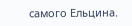самого Ельцина.